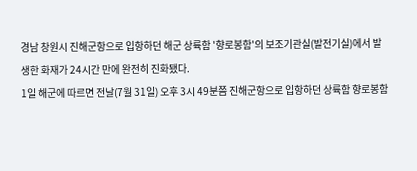경남 창원시 진해군항으로 입항하던 해군 상륙함 '향로봉함'의 보조기관실(발전기실)에서 발생한 화재가 24시간 만에 완전히 진화됐다.
1일 해군에 따르면 전날(7월 31일) 오후 3시 49분쯤 진해군항으로 입항하던 상륙함 향로봉함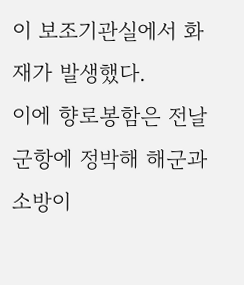이 보조기관실에서 화재가 발생했다.
이에 향로봉함은 전날 군항에 정박해 해군과 소방이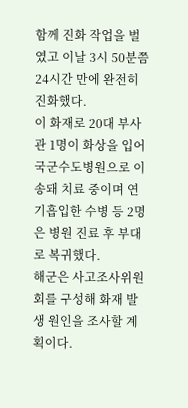함께 진화 작업을 벌였고 이날 3시 50분쯤 24시간 만에 완전히 진화했다.
이 화재로 20대 부사관 1명이 화상을 입어 국군수도병원으로 이송돼 치료 중이며 연기흡입한 수병 등 2명은 병원 진료 후 부대로 복귀했다.
해군은 사고조사위원회를 구성해 화재 발생 원인을 조사할 계획이다.